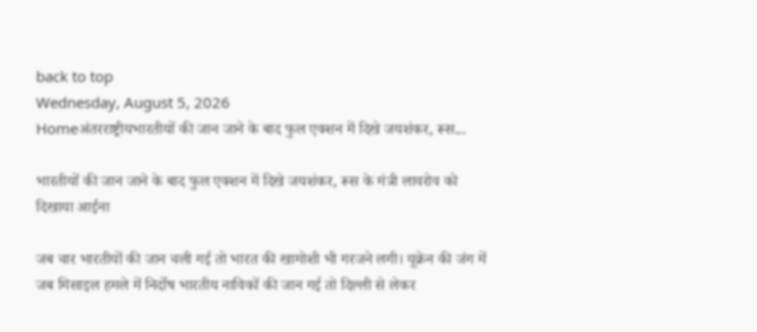back to top
Wednesday, August 5, 2026
Homeअंतरराष्ट्रीयभारतीयों की जान जाने के बाद फुल एक्शन में दिखे जयशंकर, रूस...

भारतीयों की जान जाने के बाद फुल एक्शन में दिखे जयशंकर, रूस के मंत्री लावरोव को दिखाया आईना

जब चार भारतीयों की जान चली गई तो भारत की खामोशी भी गरजने लगी। यूक्रेन की जंग में जब मिसाइल हमले में निर्दोष भारतीय नाविकों की जान गई तो दिल्ली से लेकर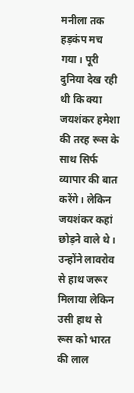मनीला तक हड़कंप मच गया। पूरी दुनिया देख रही थी कि क्या जयशंकर हमेशा की तरह रूस के साथ सिर्फ व्यापार की बात करेंगे। लेकिन जयशंकर कहां छोड़ने वाले थे। उन्होंने लावरोव से हाथ जरूर मिलाया लेकिन उसी हाथ से रूस को भारत की लाल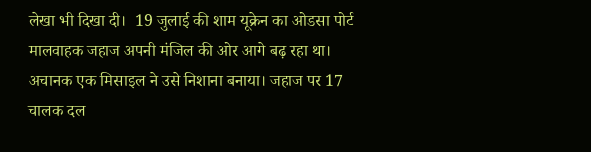लेखा भी दिखा दी।  19 जुलाई की शाम यूक्रेन का ओडसा पोर्ट मालवाहक जहाज अपनी मंजिल की ओर आगे बढ़ रहा था। अचानक एक मिसाइल ने उसे निशाना बनाया। जहाज पर 17 चालक दल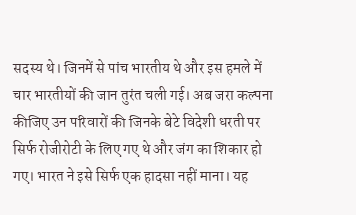सदस्य थे। जिनमें से पांच भारतीय थे और इस हमले में चार भारतीयों की जान तुरंत चली गई। अब जरा कल्पना कीजिए उन परिवारों की जिनके बेटे विदेशी धरती पर सिर्फ रोजीरोटी के लिए गए थे और जंग का शिकार हो गए। भारत ने इसे सिर्फ एक हादसा नहीं माना। यह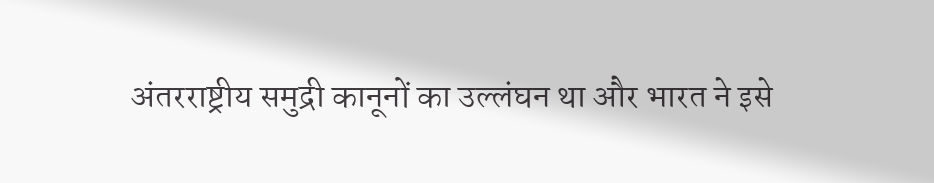अंतरराष्ट्रीय समुद्री कानूनों का उल्लंघन था और भारत ने इसे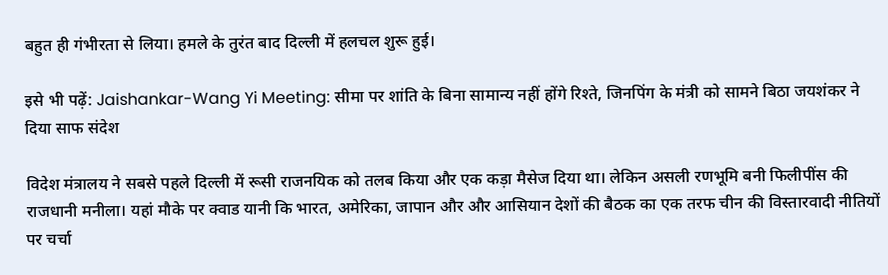बहुत ही गंभीरता से लिया। हमले के तुरंत बाद दिल्ली में हलचल शुरू हुई।

इसे भी पढ़ें: Jaishankar-Wang Yi Meeting: सीमा पर शांति के बिना सामान्य नहीं होंगे रिश्ते, जिनपिंग के मंत्री को सामने बिठा जयशंकर ने दिया साफ संदेश

विदेश मंत्रालय ने सबसे पहले दिल्ली में रूसी राजनयिक को तलब किया और एक कड़ा मैसेज दिया था। लेकिन असली रणभूमि बनी फिलीपींस की राजधानी मनीला। यहां मौके पर क्वाड यानी कि भारत, अमेरिका, जापान और और आसियान देशों की बैठक का एक तरफ चीन की विस्तारवादी नीतियों पर चर्चा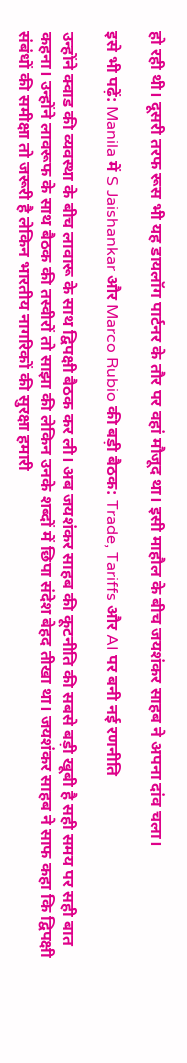हो रही थी। दूसरी तरफ रूस भी यह डायलॉग पार्टनर के तौर पर वहां मौजूद था। इसी माहौल के बीच जयशंकर साहब ने अपना दांव चला।

इसे भी पढ़ें: Manila में S Jaishankar और Marco Rubio की बड़ी बैठक: Trade, Tariffs और AI पर बनी नई रणनीति

उन्होंने क्वाड की व्यवस्था के बीच लावारू के साथ द्विपक्षी बैठक कर ली। अब जयशंकर साहब की कूटनीति की सबसे बड़ी खूबी है सही समय पर सही बात कहना। उन्होंने लावरूफ के साथ बैठक की तस्वीरों तो साझा की लेकिन उनके शब्दों में छिपा संदेश बेहद तीखा था। जयशंकर साहब ने साफ कहा कि द्विपक्षी संबंधों की समीक्षा तो जरूरी है लेकिन भारतीय नागरिकों की सुरक्षा हमारी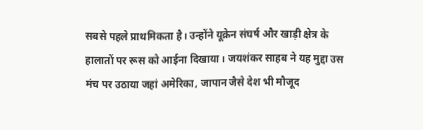सबसे पहले प्राथमिकता है। उन्होंने यूक्रेन संघर्ष और खाड़ी क्षेत्र के हालातों पर रूस को आईना दिखाया। जयशंकर साहब ने यह मुद्दा उस मंच पर उठाया जहां अमेरिका, जापान जैसे देश भी मौजूद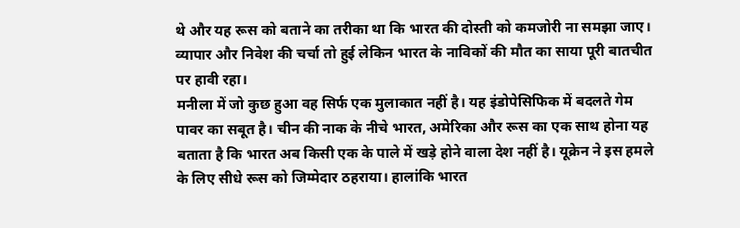थे और यह रूस को बताने का तरीका था कि भारत की दोस्ती को कमजोरी ना समझा जाए। व्यापार और निवेश की चर्चा तो हुई लेकिन भारत के नाविकों की मौत का साया पूरी बातचीत पर हावी रहा।
मनीला में जो कुछ हुआ वह सिर्फ एक मुलाकात नहीं है। यह इंडोपेसिफिक में बदलते गेम पावर का सबूत है। चीन की नाक के नीचे भारत, अमेरिका और रूस का एक साथ होना यह बताता है कि भारत अब किसी एक के पाले में खड़े होने वाला देश नहीं है। यूक्रेन ने इस हमले के लिए सीधे रूस को जिम्मेदार ठहराया। हालांकि भारत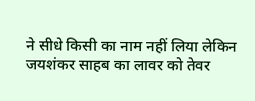ने सीधे किसी का नाम नहीं लिया लेकिन जयशंकर साहब का लावर को तेवर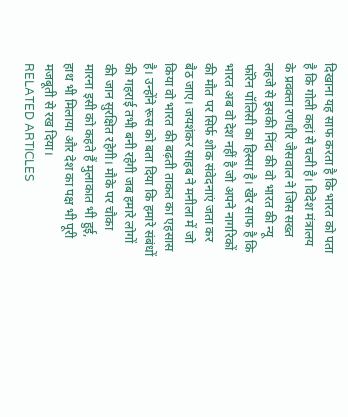दिखाना यह साफ करता है कि भारत को पता है कि गोली कहां से चली है। विदेश मंत्रालय के प्रवक्ता रणधीर जैसवाल ने जिस सख्त लहजे से इसकी निंदा की वो भारत की न्यू फॉरेन पॉलिसी का हिस्सा है। खैर साफ है कि भारत अब वो देश नहीं है जो अपने नागरिकों की मौत पर सिर्फ शोक संवेदनाएं जता कर बैठ जाए। जयशंकर साहब ने मनीला में जो किया वो भारत की बढ़ती ताकत का एहसास है। उन्होंने रूस को बता दिया कि हमारे संबंधों की गहराई तभी बनी रहेगी जब हमारे लोगों की जान सुरक्षित रहेगी। मौके पर चौका मारना इसी को कहते हैं मुलाकात भी हुई, हाथ भी मिलाया और देश का पक्ष भी पूरी मजबूती से रख दिया।
RELATED ARTICLES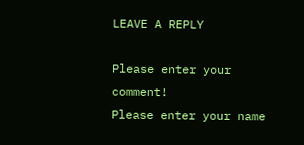LEAVE A REPLY

Please enter your comment!
Please enter your name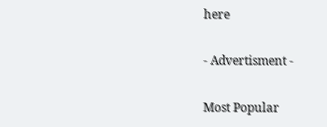here

- Advertisment -

Most Popular